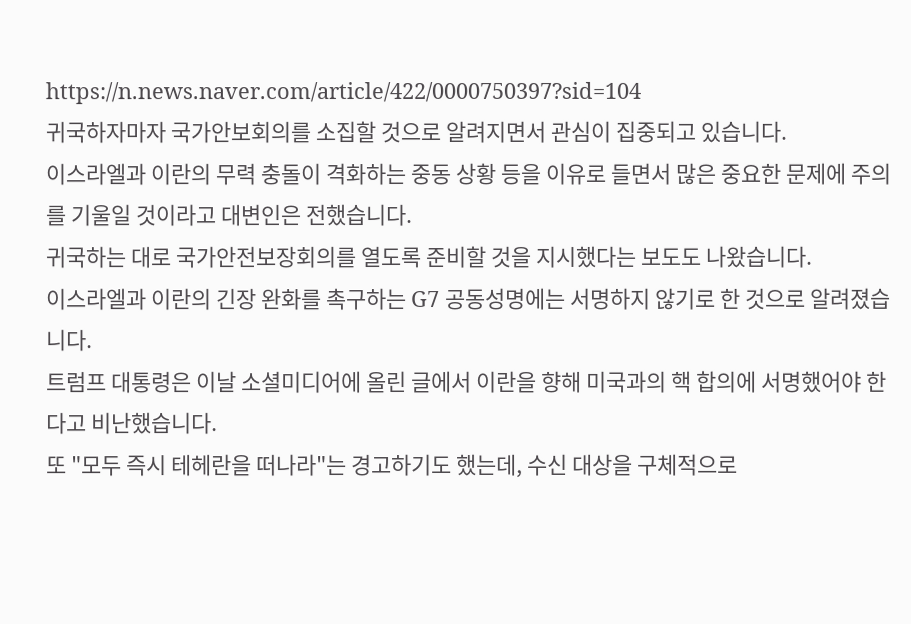https://n.news.naver.com/article/422/0000750397?sid=104
귀국하자마자 국가안보회의를 소집할 것으로 알려지면서 관심이 집중되고 있습니다.
이스라엘과 이란의 무력 충돌이 격화하는 중동 상황 등을 이유로 들면서 많은 중요한 문제에 주의를 기울일 것이라고 대변인은 전했습니다.
귀국하는 대로 국가안전보장회의를 열도록 준비할 것을 지시했다는 보도도 나왔습니다.
이스라엘과 이란의 긴장 완화를 촉구하는 G7 공동성명에는 서명하지 않기로 한 것으로 알려졌습니다.
트럼프 대통령은 이날 소셜미디어에 올린 글에서 이란을 향해 미국과의 핵 합의에 서명했어야 한다고 비난했습니다.
또 "모두 즉시 테헤란을 떠나라"는 경고하기도 했는데, 수신 대상을 구체적으로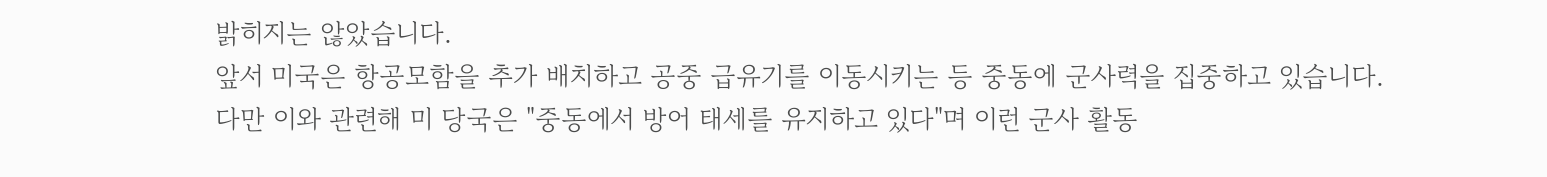밝히지는 않았습니다.
앞서 미국은 항공모함을 추가 배치하고 공중 급유기를 이동시키는 등 중동에 군사력을 집중하고 있습니다.
다만 이와 관련해 미 당국은 "중동에서 방어 태세를 유지하고 있다"며 이런 군사 활동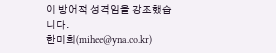이 방어적 성격임을 강조했습니다.
한미희(mihee@yna.co.kr)